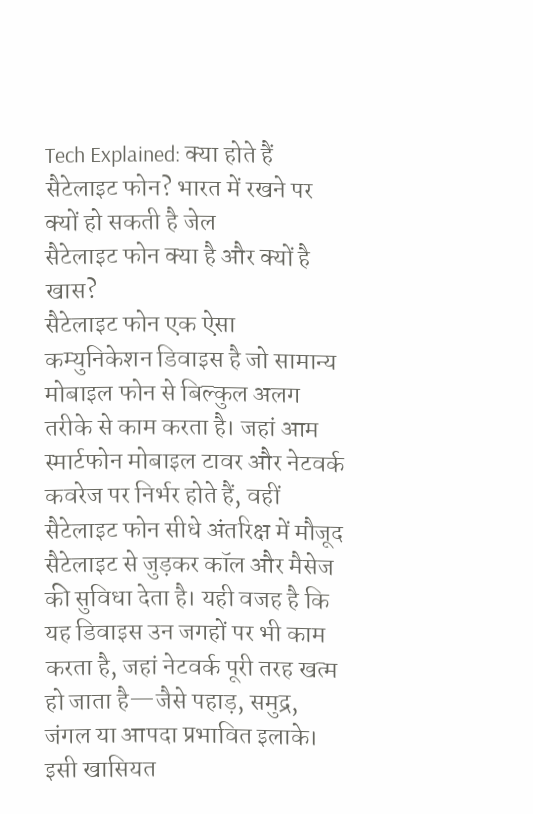Tech Explained: क्या होते हैं सैटेलाइट फोन? भारत में रखने पर क्यों हो सकती है जेल
सैटेलाइट फोन क्या है और क्यों है खास?
सैटेलाइट फोन एक ऐसा कम्युनिकेशन डिवाइस है जो सामान्य मोबाइल फोन से बिल्कुल अलग तरीके से काम करता है। जहां आम स्मार्टफोन मोबाइल टावर और नेटवर्क कवरेज पर निर्भर होते हैं, वहीं सैटेलाइट फोन सीधे अंतरिक्ष में मौजूद सैटेलाइट से जुड़कर कॉल और मैसेज की सुविधा देता है। यही वजह है कि यह डिवाइस उन जगहों पर भी काम करता है, जहां नेटवर्क पूरी तरह खत्म हो जाता है—जैसे पहाड़, समुद्र, जंगल या आपदा प्रभावित इलाके।
इसी खासियत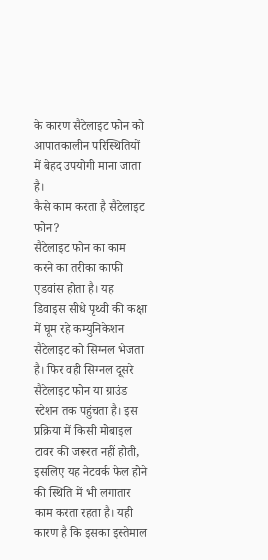के कारण सैटेलाइट फोन को आपातकालीन परिस्थितियों में बेहद उपयोगी माना जाता है।
कैसे काम करता है सैटेलाइट फोन?
सैटेलाइट फोन का काम करने का तरीका काफी एडवांस होता है। यह डिवाइस सीधे पृथ्वी की कक्षा में घूम रहे कम्युनिकेशन सैटेलाइट को सिग्नल भेजता है। फिर वही सिग्नल दूसरे सैटेलाइट फोन या ग्राउंड स्टेशन तक पहुंचता है। इस प्रक्रिया में किसी मोबाइल टावर की जरूरत नहीं होती, इसलिए यह नेटवर्क फेल होने की स्थिति में भी लगातार काम करता रहता है। यही कारण है कि इसका इस्तेमाल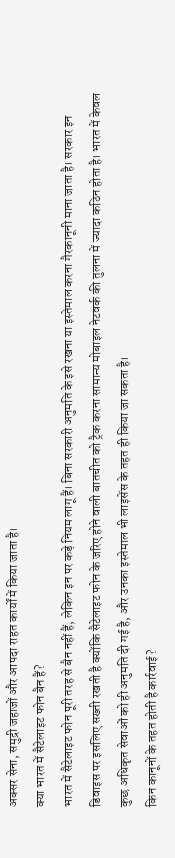अक्सर सेना, समुद्री जहाजों और आपदा राहत कार्यों में किया जाता है।
क्या भारत में सैटेलाइट फोन बैन हैं?
भारत में सैटेलाइट फोन पूरी तरह से बैन नहीं हैं, लेकिन इन पर कड़े नियम लागू हैं। बिना सरकारी अनुमति के इसे रखना या इस्तेमाल करना गैरकानूनी माना जाता है। सरकार इन डिवाइस पर इसलिए सख्ती रखती है क्योंकि सैटेलाइट फोन के जरिए होने वाली बातचीत को ट्रैक करना सामान्य मोबाइल नेटवर्क की तुलना में ज्यादा कठिन होता है। भारत में केवल कुछ अधिकृत सेवाओं को ही अनुमति दी गई है, और उनका इस्तेमाल भी लाइसेंस के तहत ही किया जा सकता है।
किन कानूनों के तहत होती है कार्रवाई?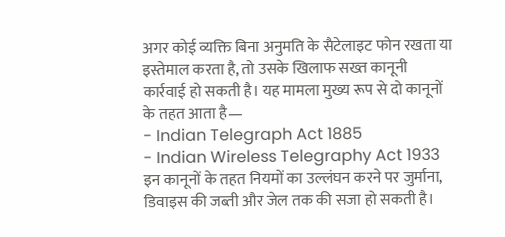अगर कोई व्यक्ति बिना अनुमति के सैटेलाइट फोन रखता या इस्तेमाल करता है, तो उसके खिलाफ सख्त कानूनी कार्रवाई हो सकती है। यह मामला मुख्य रूप से दो कानूनों के तहत आता है—
- Indian Telegraph Act 1885
- Indian Wireless Telegraphy Act 1933
इन कानूनों के तहत नियमों का उल्लंघन करने पर जुर्माना, डिवाइस की जब्ती और जेल तक की सजा हो सकती है।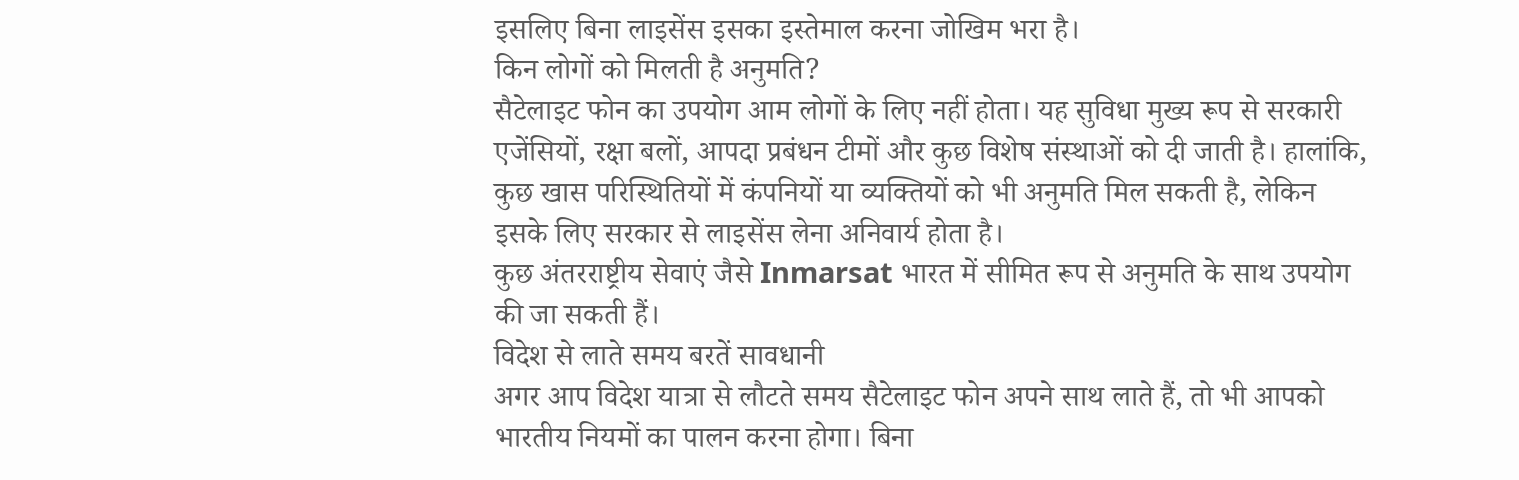इसलिए बिना लाइसेंस इसका इस्तेमाल करना जोखिम भरा है।
किन लोगों को मिलती है अनुमति?
सैटेलाइट फोन का उपयोग आम लोगों के लिए नहीं होता। यह सुविधा मुख्य रूप से सरकारी एजेंसियों, रक्षा बलों, आपदा प्रबंधन टीमों और कुछ विशेष संस्थाओं को दी जाती है। हालांकि, कुछ खास परिस्थितियों में कंपनियों या व्यक्तियों को भी अनुमति मिल सकती है, लेकिन इसके लिए सरकार से लाइसेंस लेना अनिवार्य होता है।
कुछ अंतरराष्ट्रीय सेवाएं जैसे Inmarsat भारत में सीमित रूप से अनुमति के साथ उपयोग की जा सकती हैं।
विदेश से लाते समय बरतें सावधानी
अगर आप विदेश यात्रा से लौटते समय सैटेलाइट फोन अपने साथ लाते हैं, तो भी आपको भारतीय नियमों का पालन करना होगा। बिना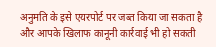अनुमति के इसे एयरपोर्ट पर जब्त किया जा सकता है और आपके खिलाफ कानूनी कार्रवाई भी हो सकती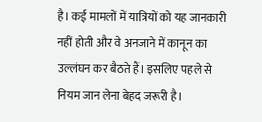है। कई मामलों में यात्रियों को यह जानकारी नहीं होती और वे अनजाने में कानून का उल्लंघन कर बैठते हैं। इसलिए पहले से नियम जान लेना बेहद जरूरी है।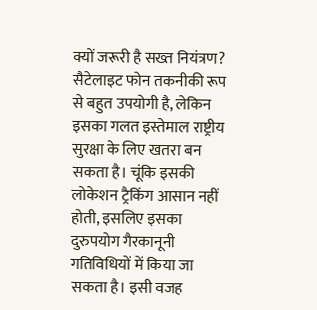क्यों जरूरी है सख्त नियंत्रण?
सैटेलाइट फोन तकनीकी रूप से बहुत उपयोगी है, लेकिन इसका गलत इस्तेमाल राष्ट्रीय सुरक्षा के लिए खतरा बन सकता है। चूंकि इसकी लोकेशन ट्रैकिंग आसान नहीं होती, इसलिए इसका दुरुपयोग गैरकानूनी गतिविधियों में किया जा सकता है। इसी वजह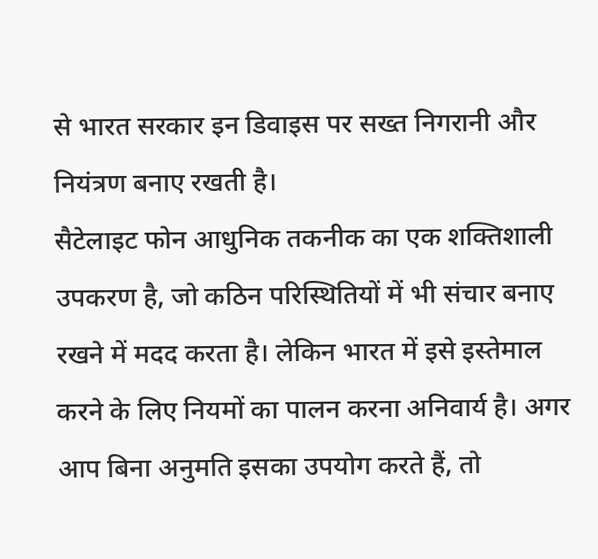से भारत सरकार इन डिवाइस पर सख्त निगरानी और नियंत्रण बनाए रखती है।
सैटेलाइट फोन आधुनिक तकनीक का एक शक्तिशाली उपकरण है, जो कठिन परिस्थितियों में भी संचार बनाए रखने में मदद करता है। लेकिन भारत में इसे इस्तेमाल करने के लिए नियमों का पालन करना अनिवार्य है। अगर आप बिना अनुमति इसका उपयोग करते हैं, तो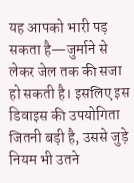यह आपको भारी पड़ सकता है—जुर्माने से लेकर जेल तक की सजा हो सकती है। इसलिए इस डिवाइस की उपयोगिता जितनी बड़ी है, उससे जुड़े नियम भी उतने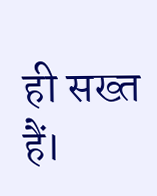ही सख्त हैं।